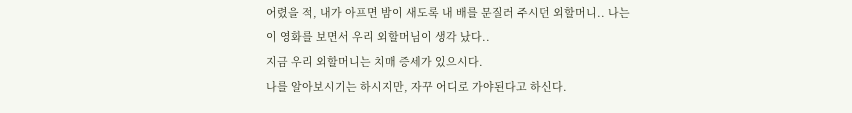어렸을 적, 내가 아프면 밤이 새도록 내 배를 문질러 주시던 외할머니.. 나는 이 영화를 보면서 우리 외할머님이 생각 났다..
지금 우리 외할머니는 치매 증세가 있으시다.
나를 알아보시기는 하시지만, 자꾸 어디로 가야된다고 하신다.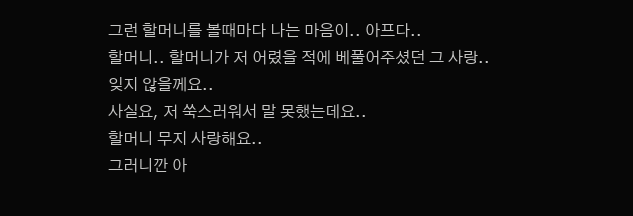그런 할머니를 볼때마다 나는 마음이.. 아프다..
할머니.. 할머니가 저 어렸을 적에 베풀어주셨던 그 사랑..
잊지 않을께요..
사실요, 저 쑥스러워서 말 못했는데요..
할머니 무지 사랑해요..
그러니깐 아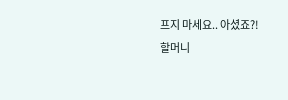프지 마세요.. 아셨죠?!
할머니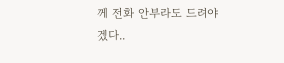께 전화 안부라도 드려야겠다..